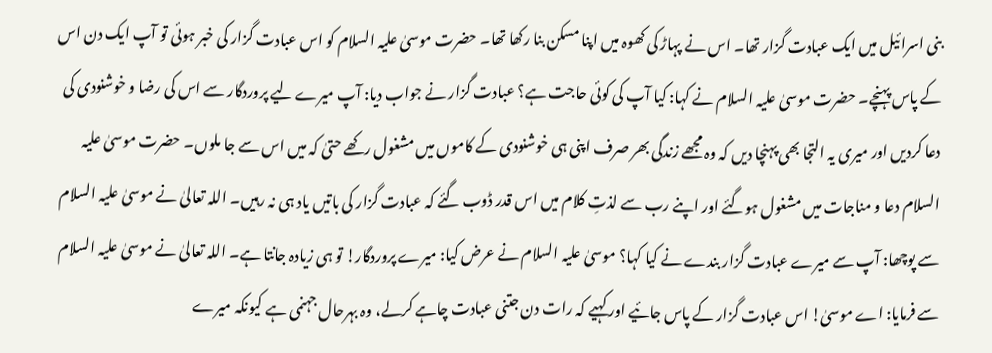بنی اسرائیل میں ایک عبادت گزار تھا۔ اس نے پہاڑ کی کھوہ میں اپنا مسکن بنا رکھا تھا۔ حضرت موسیٰ علیہ السلام کو اس عبادت گزار کی خبر ہوئی تو آپ ایک دن اس کے پاس پہنچے۔ حضرت موسیٰ علیہ السلام نے کہا: کیا آپ کی کوئی حاجت ہے؟ عبادت گزار نے جواب دیا: آپ میرے لیے پروردگار سے اس کی رضا و خوشنودی کی دعا کردیں اور میری یہ التجا بھی پہنچا دیں کہ وہ مجھے زندگی بھر صرف اپنی ہی خوشنودی کے کاموں میں مشغول رکھے حتیٰ کہ میں اس سے جا ملوں۔ حضرت موسیٰ علیہ السلام دعا و مناجات میں مشغول ہوگئے اور اپنے رب سے لذتِ کلام میں اس قدر ڈوب گئے کہ عبادت گزار کی باتیں یاد ہی نہ رہیں۔ اللہ تعالیٰ نے موسیٰ علیہ السلام سے پوچھا: آپ سے میرے عبادت گزار بندے نے کیا کہا؟ موسیٰ علیہ السلام نے عرض کیا: میرے پروردگار! تو ہی زیادہ جانتا ہے۔ اللہ تعالیٰ نے موسیٰ علیہ السلام سے فرمایا: اے موسیٰ! اس عبادت گزار کے پاس جائیے اور کہیے کہ رات دن جتنی عبادت چاہے کرلے، وہ بہرحال جہنمی ہے کیونکہ میرے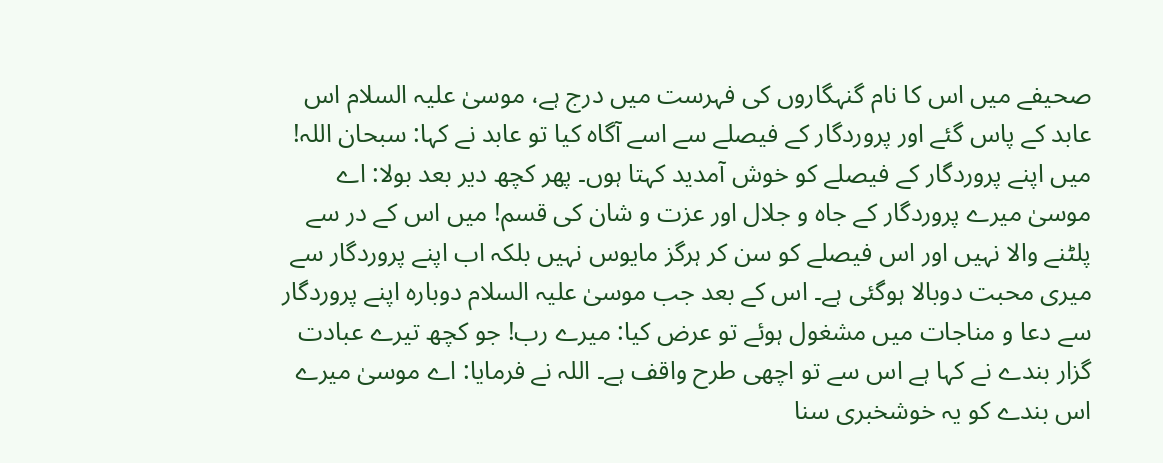صحیفے میں اس کا نام گنہگاروں کی فہرست میں درج ہے، موسیٰ علیہ السلام اس عابد کے پاس گئے اور پروردگار کے فیصلے سے اسے آگاہ کیا تو عابد نے کہا: سبحان اللہ! میں اپنے پروردگار کے فیصلے کو خوش آمدید کہتا ہوں۔ پھر کچھ دیر بعد بولا: اے موسیٰ میرے پروردگار کے جاہ و جلال اور عزت و شان کی قسم! میں اس کے در سے پلٹنے والا نہیں اور اس فیصلے کو سن کر ہرگز مایوس نہیں بلکہ اب اپنے پروردگار سے میری محبت دوبالا ہوگئی ہے۔ اس کے بعد جب موسیٰ علیہ السلام دوبارہ اپنے پروردگار سے دعا و مناجات میں مشغول ہوئے تو عرض کیا: میرے رب! جو کچھ تیرے عبادت گزار بندے نے کہا ہے اس سے تو اچھی طرح واقف ہے۔ اللہ نے فرمایا: اے موسیٰ میرے اس بندے کو یہ خوشخبری سنا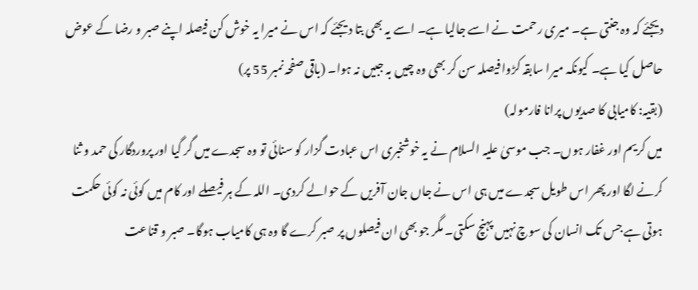دیجئے کہ وہ جنتی ہے۔ میری رحمت نے اسے جالیا ہے۔ اسے یہ بھی بتا دیجئے کہ اس نے میرا یہ خوش کن فیصلہ اپنے صبر و رضا کے عوض حاصل کیا ہے۔ کیونکہ میرا سابقہ کڑوا فیصلہ سن کر بھی وہ چیں بہ جبیں نہ ہوا۔ (باقی صفحہ نمبر 55 پر)
(بقیہ: کامیابی کا صدیوں پرانا فارمولہ)
میں کریم اور غفار ہوں۔ جب موسیٰ علیہ السلام نے یہ خوشخبری اس عبادت گزار کو سنائی تو وہ سجدے میں گر گیا اور پروردگار کی حمد و ثنا کرنے لگا اور پھر اس طویل سجدے میں ہی اس نے جاں جان آفریں کے حوالے کردی۔ اللہ کے ہر فیصلے اور کام میں کوئی نہ کوئی حکمت ہوتی ہے جس تک انسان کی سوچ نہیں پہنچ سکتی۔ مگر جو بھی ان فیصلوں پر صبر کرے گا وہ ہی کامیاب ہوگا۔ صبر و قناعت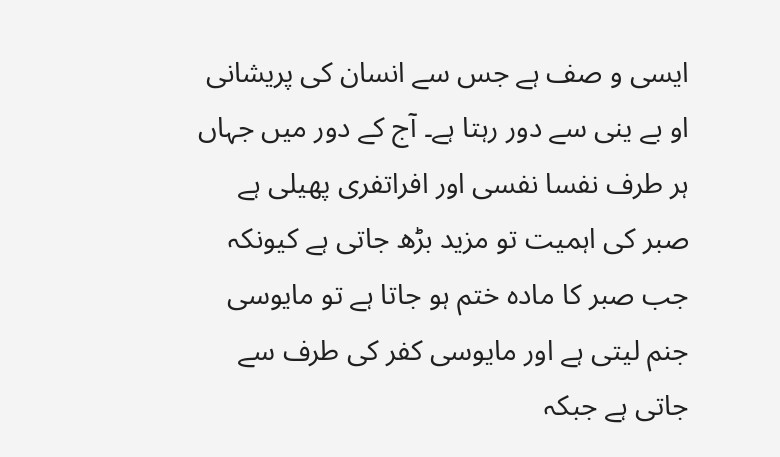ایسی و صف ہے جس سے انسان کی پریشانی او بے ینی سے دور رہتا ہے۔ آج کے دور میں جہاں ہر طرف نفسا نفسی اور افراتفری پھیلی ہے صبر کی اہمیت تو مزید بڑھ جاتی ہے کیونکہ جب صبر کا مادہ ختم ہو جاتا ہے تو مایوسی جنم لیتی ہے اور مایوسی کفر کی طرف سے جاتی ہے جبکہ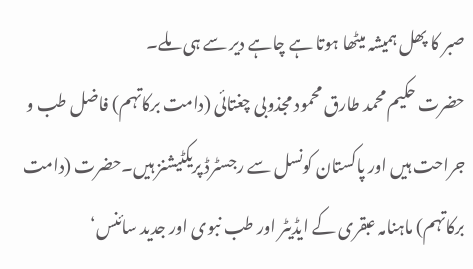صبر کا پھل ہمیشہ میٹھا ہوتا ہے چاہے دیر سے ہی ملے۔
حضرت حکیم محمد طارق محمود مجذوبی چغتائی (دامت برکاتہم) فاضل طب و جراحت ہیں اور پاکستان کونسل سے رجسٹرڈ پریکٹیشنز ہیں۔حضرت (دامت برکاتہم) ماہنامہ عبقری کے ایڈیٹر اور طب نبوی اور جدید سائنس‘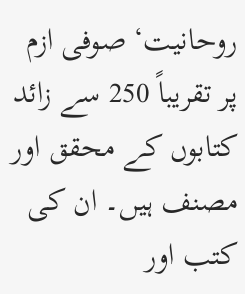روحانیت‘ صوفی ازم پر تقریباً 250 سے زائد کتابوں کے محقق اور مصنف ہیں۔ ان کی کتب اور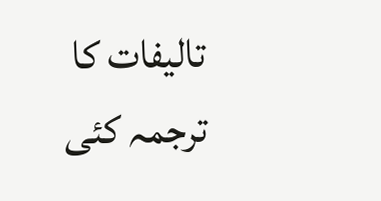تالیفات کا ترجمہ کئی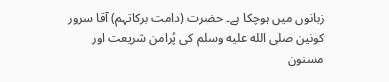زبانوں میں ہوچکا ہے۔ حضرت (دامت برکاتہم) آقا سرور کونین صلى الله عليه وسلم کی پُرامن شریعت اور مسنون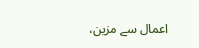اعمال سے مزین،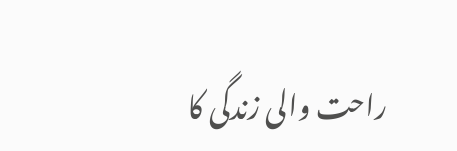راحت والی زندگی کا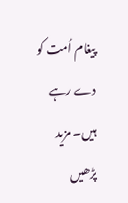پیغام اُمت کو دے رہے ہیں۔ مزید پڑھیں